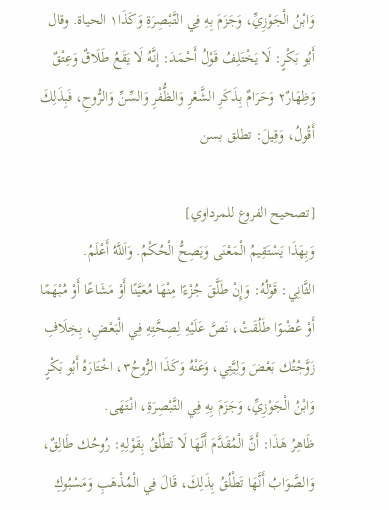وَابْنُ الْجَوْزِيِّ، وَجَزَمَ بِهِ فِي التَّبْصِرَةِ وَكَذَا١ الحياة. وقال أَبُو بَكْرٍ: لَا يَخْتَلِفُ قَوْلُ أَحْمَدَ: إنَّهُ لَا يَقَعُ طَلَاقٌ وَعِتْقٌ وَظِهَارٌ٢ وَحَرَامٌ بِذَكَرِ الشَّعْرِ وَالظُّفْرِ وَالسِّنِّ وَالرُّوحِ، فَبِذَلِكَ أَقُولُ، وَقِيلَ: تطلق بسن

[تصحيح الفروع للمرداوي]
وَبِهَذَا يَسْتَقِيمُ الْمَعْنَى وَيَصِحُّ الْحُكْمُ. وَاَللَّهُ أَعْلَمُ.
الثَّانِي: قَوْلُهُ: وَإِنْ طَلَّقَ جُزْءًا مِنْهَا مُعَيَّنًا أَوْ مَشَاعًا أَوْ مُبْهَمًا أَوْ عُضْوًا طَلُقَتْ، نَصَّ عَلَيْهِ لِصِحَّتِهِ فِي الْبَعْضِ، بِخِلَافِ زَوَّجْتُك بَعْضَ وَلِيَّتِي، وَعَنْهُ وَكَذَا الرُّوحُ٣، اخْتَارَهُ أَبُو بَكْرٍ وَابْنُ الْجَوْزِيِّ، وَجَزَمَ بِهِ فِي التَّبْصِرَةِ، انْتَهَى.
ظَاهِرُ هَذَا: أَنَّ الْمُقَدَّمَ أَنَّهَا لَا تَطْلُقُ بِقَوْلِهِ: رُوحُك طَالِقٌ، وَالصَّوَابُ أَنَّهَا تَطْلُقُ بِذَلِكَ، قَالَ فِي الْمُذْهَبِ وَمَسْبُوكِ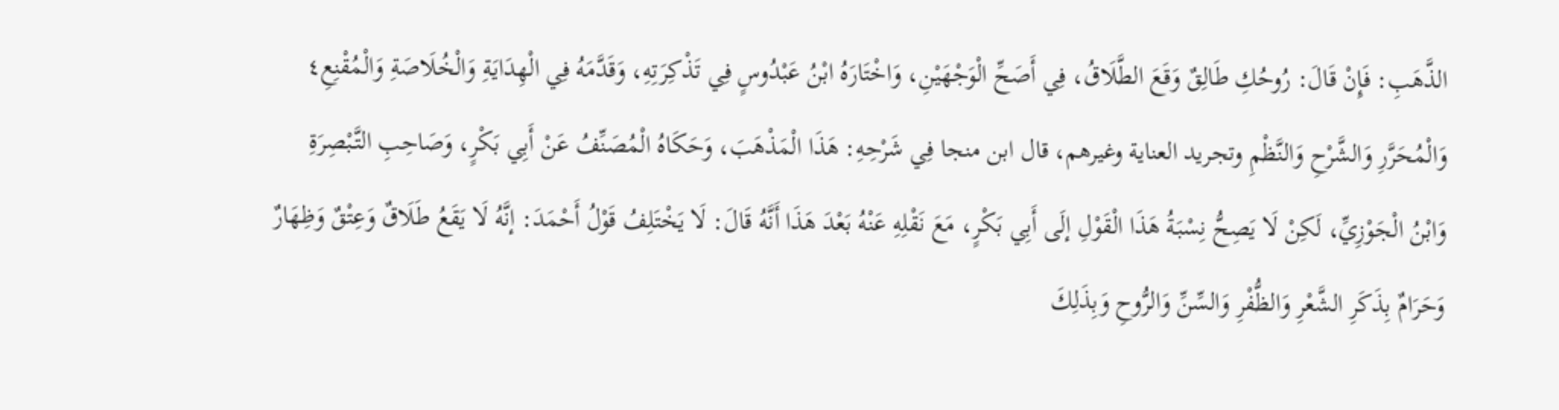الذَّهَبِ: فَإِنْ قَالَ: رُوحُكِ طَالِقٌ وَقَعَ الطَّلَاقُ، فِي أَصَحِّ الْوَجْهَيْنِ، وَاخْتَارَهُ ابْنُ عَبْدُوسٍ فِي تَذْكِرَتِهِ، وَقَدَّمَهُ فِي الْهِدَايَةِ وَالْخُلَاصَةِ وَالْمُقْنِعِ٤ وَالْمُحَرَّرِ وَالشَّرْحِ وَالنَّظْمِ وتجريد العناية وغيرهم، قال ابن منجا فِي شَرْحِهِ: هَذَا الْمَذْهَبَ، وَحَكَاهُ الْمُصَنِّفُ عَنْ أَبِي بَكْرٍ، وَصَاحِبِ التَّبْصِرَةِ وَابْنُ الْجَوْزِيِّ، لَكِنْ لَا يَصِحُّ نِسْبَةُ هَذَا الْقَوْلِ إلَى أَبِي بَكْرٍ، مَعَ نَقْلِهِ عَنْهُ بَعْدَ هَذَا أَنَّهُ قَالَ: لَا يَخْتَلِفُ قَوْلُ أَحْمَدَ: إنَّهُ لَا يَقَعُ طَلَاقٌ وَعِتْقٌ وَظِهَارٌ وَحَرَامٌ بِذَكَرِ الشَّعْرِ وَالظُّفْرِ وَالسِّنِّ وَالرُّوحِ وَبِذَلِكَ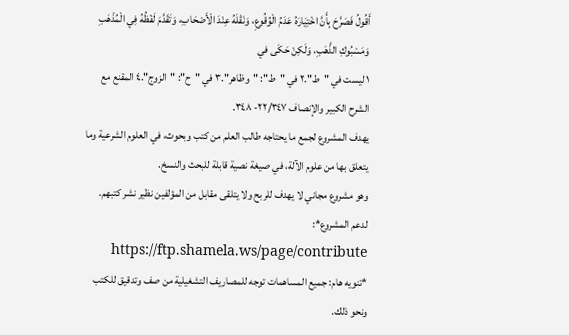أَقُولُ فَصَرَّحَ بِأَنَّ اخْتِيَارَهُ عَدَمُ الْوُقُوعِ، وَنَقْلَهُ عِنْدَ الْأَصْحَابِ، وَتَقَدَّمَ لَفْظُهُ فِي الْمُذْهَبِ وَمَسْبُوكِ الذَّهَبِ، وَلَكِنْ حَكَى في
١ ليست في "ط".٢ في "ط": "وظاهر".٣ في "ح": "الزوج".٤ المقنع مع الشرح الكبير والإنصاف ٢٢/٣٤٧- ٣٤٨.
يهدف المشروع لجمع ما يحتاجه طالب العلم من كتب وبحوث، في العلوم الشرعية وما يتعلق بها من علوم الآلة، في صيغة نصية قابلة للبحث والنسخ.
وهو مشروع مجاني لا يهدف للربح ولا يتلقى مقابل من المؤلفين نظير نشر كتبهم.
لدعم المشروع*: https://ftp.shamela.ws/page/contribute
*تنويه هام: جميع المساهمات توجه للمصاريف التشغيلية من صف وتدقيق للكتب ونحو ذلك.